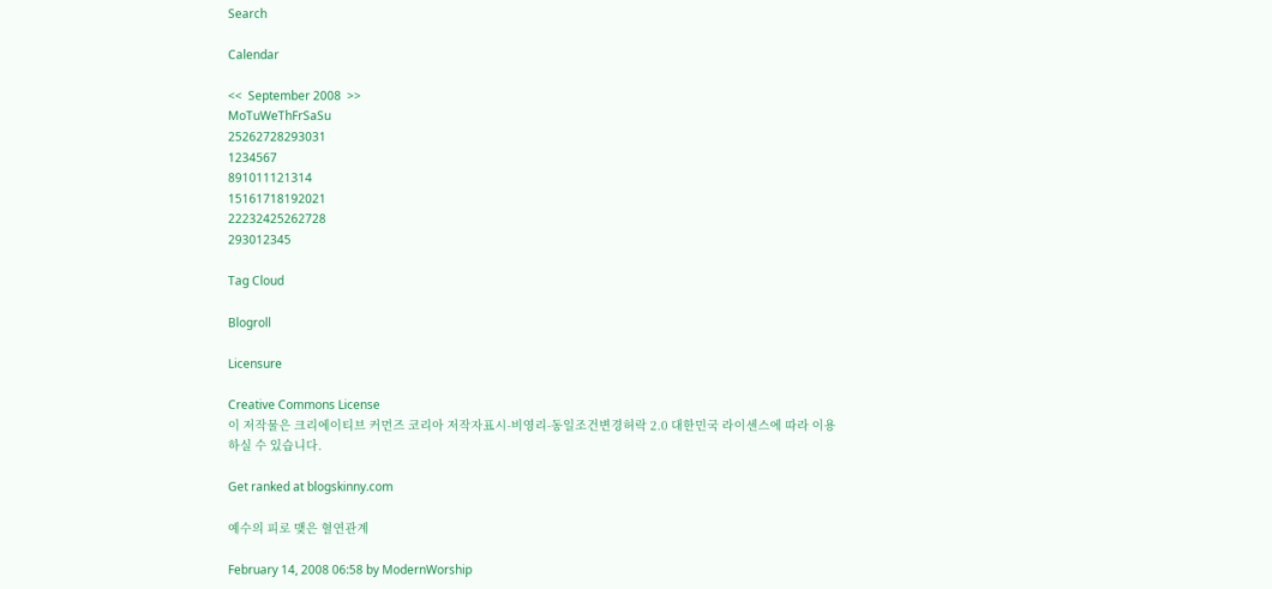Search

Calendar

<<  September 2008  >>
MoTuWeThFrSaSu
25262728293031
1234567
891011121314
15161718192021
22232425262728
293012345

Tag Cloud

Blogroll

Licensure

Creative Commons License
이 저작물은 크리에이티브 커먼즈 코리아 저작자표시-비영리-동일조건변경허락 2.0 대한민국 라이센스에 따라 이용하실 수 있습니다.

Get ranked at blogskinny.com

예수의 피로 맺은 혈연관계

February 14, 2008 06:58 by ModernWorship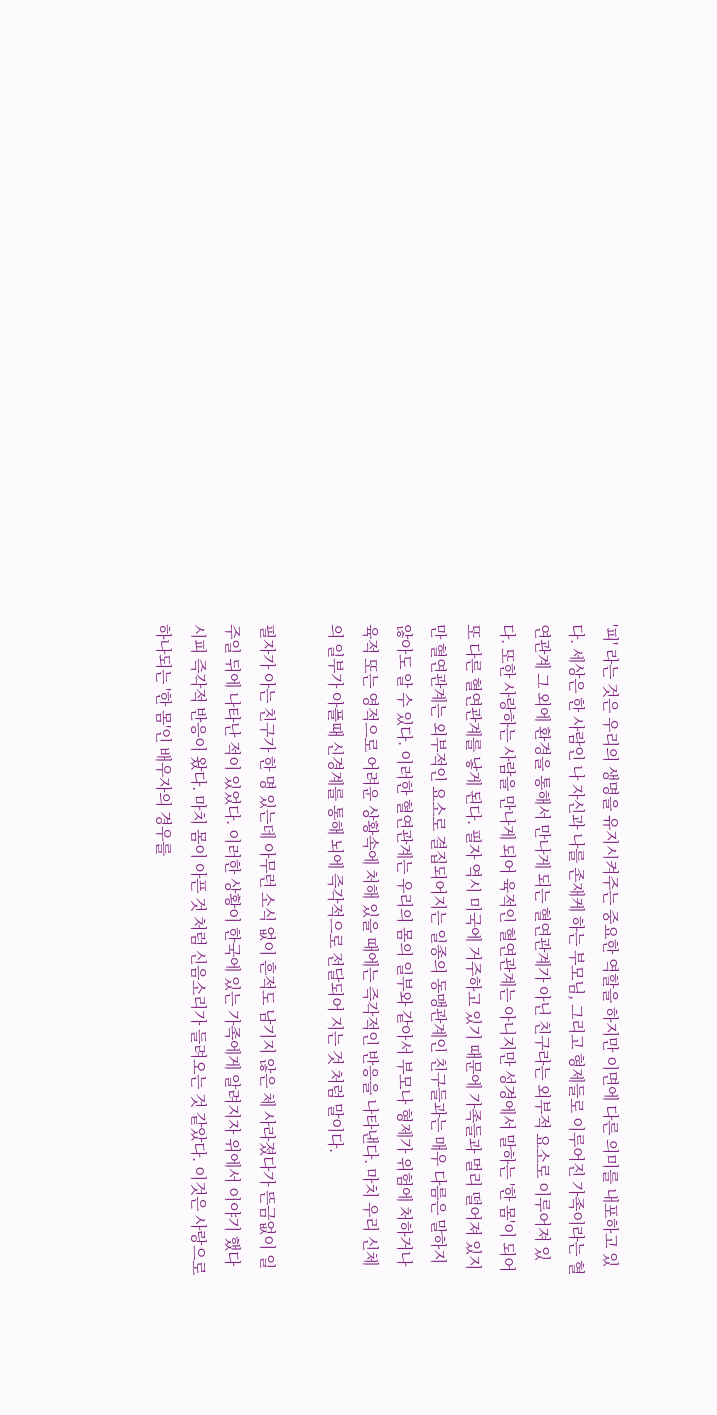'피' 라는 것은 우리의 생명을 유지시켜주는 중요한 역할을 하지만 이면에 다른 의미를 내포하고 있다. 세상은 한 사람인 나 자신과 나를 존재케 하는 부모님, 그리고 형제들로 이루어진 가족이라는 혈연관계 그 외에 환경을 통해서 만나게 되는 혈연관계가 아닌 친구라는 외부적 요소로 이루어져 있다. 또한 사랑하는 사람을 만나게 되어 육적인 혈연관계는 아니지만 성경에서 말하는 '한 몸'이 되어 또 다른 혈연관계를 낳게 된다. 필자 역시 미국에 거주하고 있기 때문에 가족들과 멀리 떨어져 있지만 혈연관계는 외부적인 요소로 결집되어지는 일종의 동맹관계인 친구들과는 매우 다름은 말하지 않아도 알 수 있다. 이러한 혈연관계는 우리의 몸의 일부와 같아서 부모나 형제가 위험에 처하거나 육적 또는 영적으로 어려운 상황속에 처해 있을 때에는 즉각적인 반응을 나타낸다. 마치 우리 신체의 일부가 아플때 신경계를 통해 뇌에 즉각적으로 전달되어 지는 것 처럼 말이다.

필자가 아는 친구가 한 명 있는데 아무런 소식 없이 흔적도 남기지 않은 체 사라졌다가 뜬금없이 일주일 뒤에 나타난 적이 있었다. 이러한 상황이 한국에 있는 가족에게 알려지자 위에서 이야기 했다시피 즉각적 반응이 왔다. 마치 몸이 아픈 것 처럼 신음소리가 들려오는 것 같았다. 이것은 사랑으로 하나되는 '한 몸'인 배우자의 경우를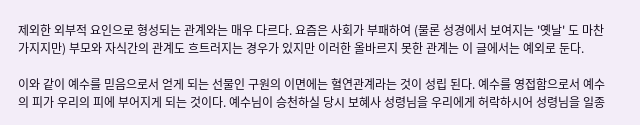제외한 외부적 요인으로 형성되는 관계와는 매우 다르다. 요즘은 사회가 부패하여 (물론 성경에서 보여지는 '옛날' 도 마찬가지지만) 부모와 자식간의 관계도 흐트러지는 경우가 있지만 이러한 올바르지 못한 관계는 이 글에서는 예외로 둔다.

이와 같이 예수를 믿음으로서 얻게 되는 선물인 구원의 이면에는 혈연관계라는 것이 성립 된다. 예수를 영접함으로서 예수의 피가 우리의 피에 부어지게 되는 것이다. 예수님이 승천하실 당시 보혜사 성령님을 우리에게 허락하시어 성령님을 일종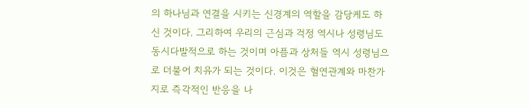의 하나님과 연결을 시키는 신경계의 역할을 감당케도 하신 것이다. 그리하여 우리의 근심과 걱정 역시나 성령님도 동시다발적으로 하는 것이며 아픔과 상처들 역시 성령님으로 더불어 치유가 되는 것이다. 이것은 혈연관계와 마찬가지로 즉각적인 반응을 나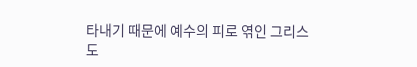타내기 때문에 예수의 피로 엮인 그리스도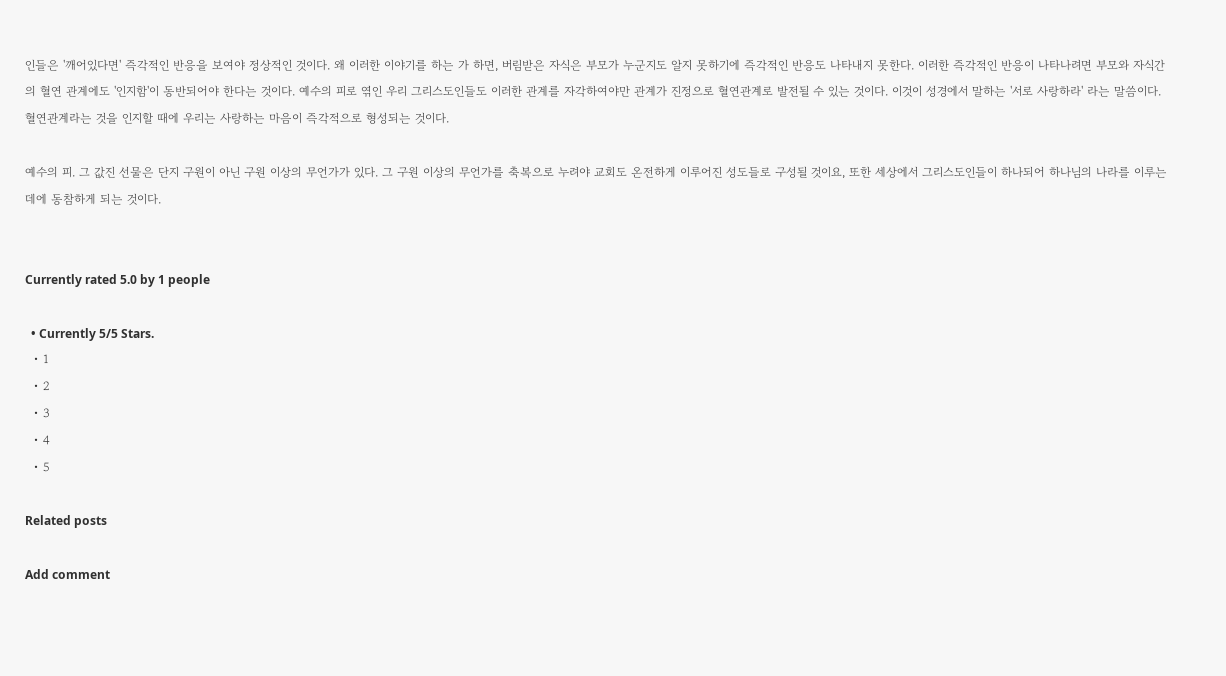인들은 '깨어있다면' 즉각적인 반응을 보여야 정상적인 것이다. 왜 이러한 이야기를 하는 가 하면, 버림받은 자식은 부모가 누군지도 알지 못하기에 즉각적인 반응도 나타내지 못한다. 이러한 즉각적인 반응이 나타나려면 부모와 자식간의 혈연 관계에도 '인지함'이 동반되어야 한다는 것이다. 예수의 피로 엮인 우리 그리스도인들도 이러한 관계를 자각하여야만 관계가 진정으로 혈연관계로 발전될 수 있는 것이다. 이것이 성경에서 말하는 '서로 사랑하라' 라는 말씀이다. 혈연관계라는 것을 인지할 때에 우리는 사랑하는 마음이 즉각적으로 형성되는 것이다.

예수의 피. 그 값진 선물은 단지 구원이 아닌 구원 이상의 무언가가 있다. 그 구원 이상의 무언가를 축복으로 누려야 교회도 온전하게 이루어진 성도들로 구성될 것이요, 또한 세상에서 그리스도인들이 하나되어 하나님의 나라를 이루는 데에 동참하게 되는 것이다.


Currently rated 5.0 by 1 people

  • Currently 5/5 Stars.
  • 1
  • 2
  • 3
  • 4
  • 5

Related posts

Add comment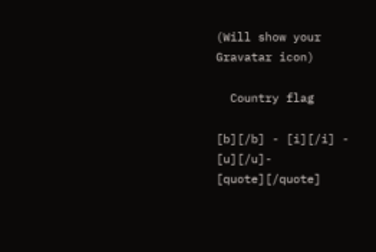(Will show your Gravatar icon)

  Country flag

[b][/b] - [i][/i] - [u][/u]- [quote][/quote]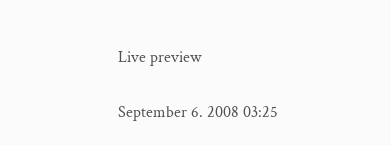Live preview

September 6. 2008 03:25